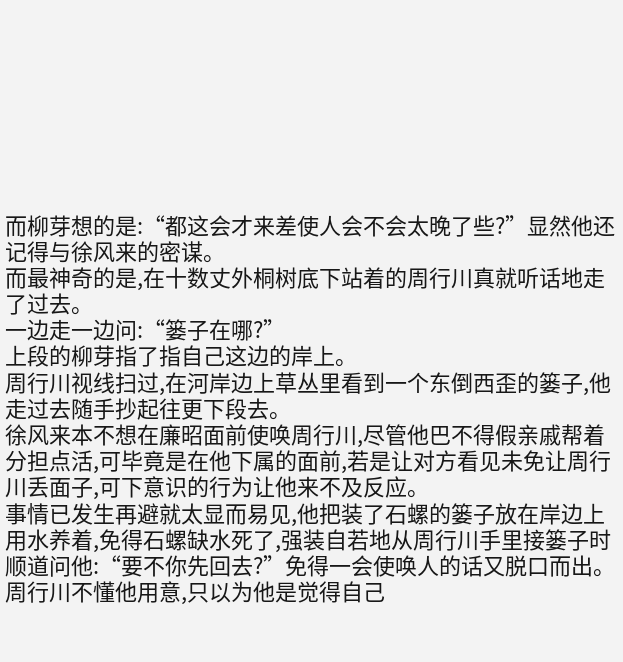而柳芽想的是:“都这会才来差使人会不会太晚了些?”显然他还记得与徐风来的密谋。
而最神奇的是,在十数丈外桐树底下站着的周行川真就听话地走了过去。
一边走一边问:“篓子在哪?”
上段的柳芽指了指自己这边的岸上。
周行川视线扫过,在河岸边上草丛里看到一个东倒西歪的篓子,他走过去随手抄起往更下段去。
徐风来本不想在廉昭面前使唤周行川,尽管他巴不得假亲戚帮着分担点活,可毕竟是在他下属的面前,若是让对方看见未免让周行川丢面子,可下意识的行为让他来不及反应。
事情已发生再避就太显而易见,他把装了石螺的篓子放在岸边上用水养着,免得石螺缺水死了,强装自若地从周行川手里接篓子时顺道问他:“要不你先回去?”免得一会使唤人的话又脱口而出。
周行川不懂他用意,只以为他是觉得自己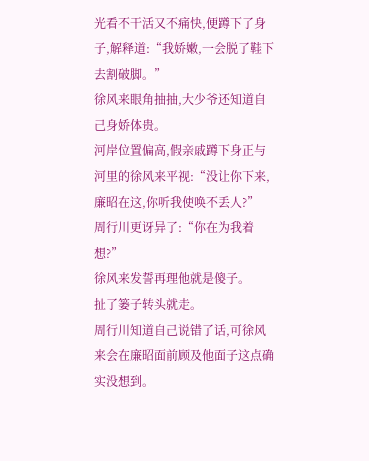光看不干活又不痛快,便蹲下了身子,解释道:“我娇嫩,一会脱了鞋下去割破脚。”
徐风来眼角抽抽,大少爷还知道自己身娇体贵。
河岸位置偏高,假亲戚蹲下身正与河里的徐风来平视:“没让你下来,廉昭在这,你听我使唤不丢人?”
周行川更讶异了:“你在为我着想?”
徐风来发誓再理他就是傻子。
扯了篓子转头就走。
周行川知道自己说错了话,可徐风来会在廉昭面前顾及他面子这点确实没想到。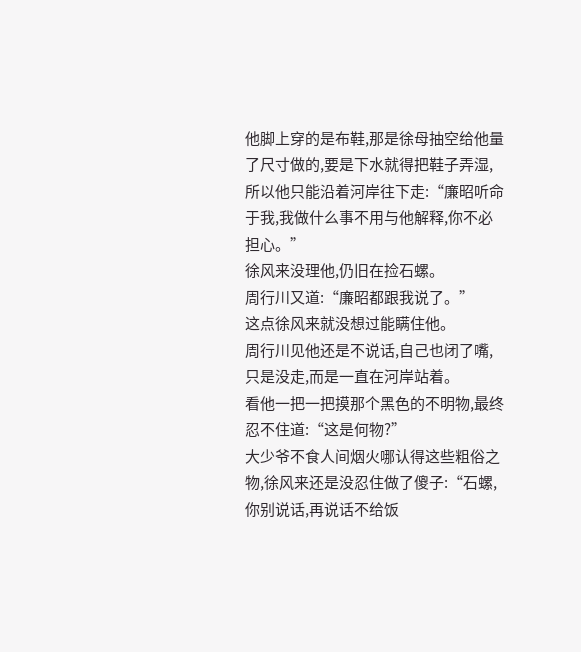他脚上穿的是布鞋,那是徐母抽空给他量了尺寸做的,要是下水就得把鞋子弄湿,所以他只能沿着河岸往下走:“廉昭听命于我,我做什么事不用与他解释,你不必担心。”
徐风来没理他,仍旧在捡石螺。
周行川又道:“廉昭都跟我说了。”
这点徐风来就没想过能瞒住他。
周行川见他还是不说话,自己也闭了嘴,只是没走,而是一直在河岸站着。
看他一把一把摸那个黑色的不明物,最终忍不住道:“这是何物?”
大少爷不食人间烟火哪认得这些粗俗之物,徐风来还是没忍住做了傻子:“石螺,你别说话,再说话不给饭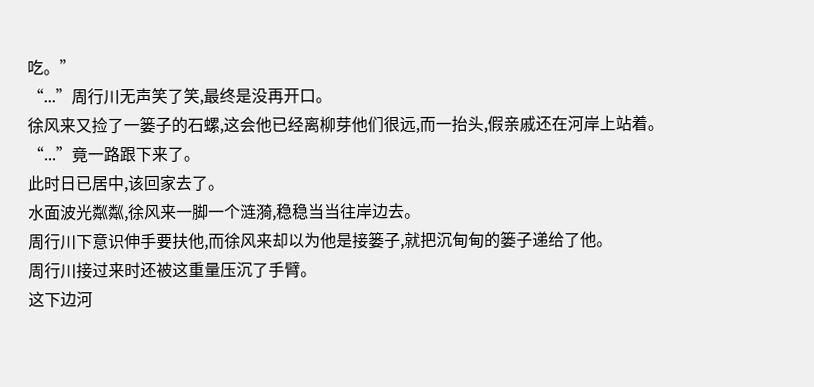吃。”
“...”周行川无声笑了笑,最终是没再开口。
徐风来又捡了一篓子的石螺,这会他已经离柳芽他们很远,而一抬头,假亲戚还在河岸上站着。
“...”竟一路跟下来了。
此时日已居中,该回家去了。
水面波光粼粼,徐风来一脚一个涟漪,稳稳当当往岸边去。
周行川下意识伸手要扶他,而徐风来却以为他是接篓子,就把沉甸甸的篓子递给了他。
周行川接过来时还被这重量压沉了手臂。
这下边河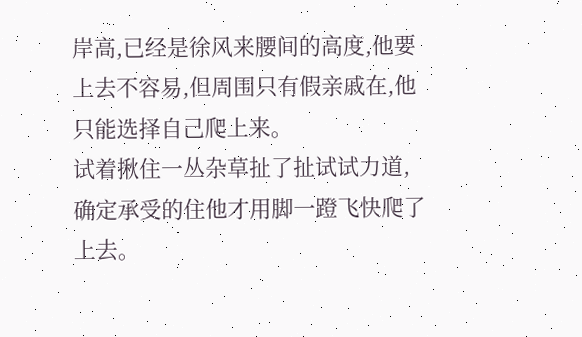岸高,已经是徐风来腰间的高度,他要上去不容易,但周围只有假亲戚在,他只能选择自己爬上来。
试着揪住一丛杂草扯了扯试试力道,确定承受的住他才用脚一蹬飞快爬了上去。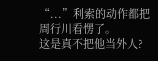“...”利索的动作都把周行川看愣了。
这是真不把他当外人?